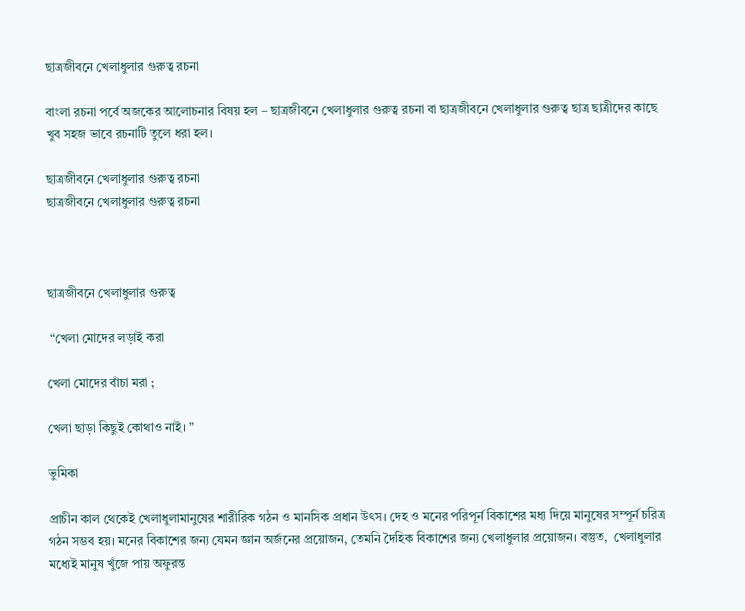ছাত্রজীবনে খেলাধুলার গুরুত্ব রচনা

বাংলা রচনা পর্বে অজকের আলোচনার বিষয় হল – ছাত্রজীবনে খেলাধুলার গুরুত্ব রচনা বা ছাত্রজীবনে খেলাধুলার গুরুত্ব ছাত্র ছাত্রীদের কাছে খুব সহজ ভাবে রচনাটি তুলে ধরা হল।

ছাত্রজীবনে খেলাধুলার গুরুত্ব রচনা
ছাত্রজীবনে খেলাধুলার গুরুত্ব রচনা



ছাত্রজীবনে খেলাধুলার গুরুত্ব

 “খেলা মোদের লড়াই করা

খেলা মোদের বাঁচা মরা ;

খেলা ছাড়া কিছুই কোথাও নাই। ”

ভুমিকা

প্রাচীন কাল থেকেই খেলাধুলামানুষের শারীরিক গঠন ও মানসিক প্রধান উৎস। দেহ ও মনের পরিপূর্ন বিকাশের মধ্য দিয়ে মানুষের সম্পূর্ন চরিত্র গঠন সম্ভব হয়। মনের বিকাশের জন্য যেমন জ্ঞান অর্জনের প্রয়োজন, তেমনি দৈহিক বিকাশের জন্য খেলাধুলার প্রয়োজন। বস্তুত,  খেলাধুলার মধ্যেই মানুষ খুঁজে পায় অফুরন্ত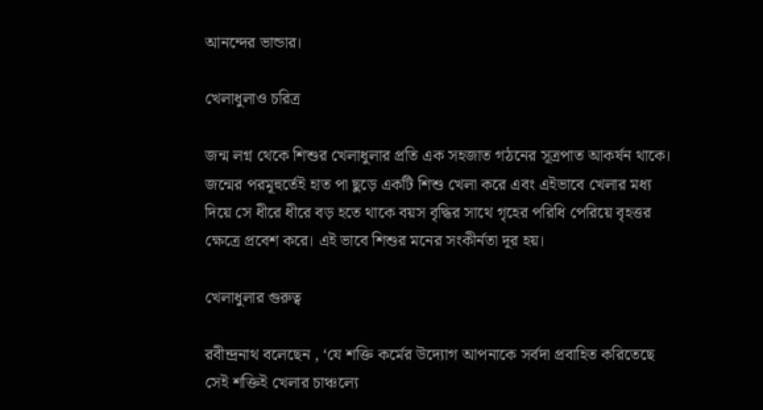আনন্দের ভান্ডার।

খেলাধুলাও চরিত্র

জন্ম লগ্ন থেকে শিশুর খেলাধুলার প্রতি এক সহজাত গঠনের সূত্রপাত আকর্ষন থাকে। জন্মের পরমূহুর্তেই হাত পা ছুড়ে একটি শিশু খেলা করে এবং এইভাবে খেলার মধ্য দিয়ে সে ধীরে ধীরে বড় হতে থাকে বয়স বৃদ্ধির সাথে গৃহের পরিধি পেরিয়ে বৃহত্তর ক্ষেত্রে প্রবেশ করে। এই ভাবে শিশুর মনের সংকীর্নতা দূর হয়।

খেলাধুলার গুরুত্ব

রবীন্দ্রনাথ বলেছেন , ‘যে শক্তি কর্মের উদ্যোগ আপনাকে সর্বদা প্রবাহিত করিতেছে সেই শক্তিই খেলার চাঞ্চল্যে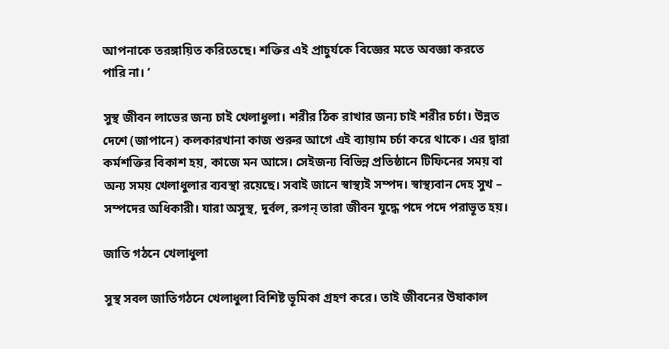আপনাকে তরঙ্গায়িত করিতেছে। শক্তির এই প্রাচুর্যকে বিজ্ঞের মতে অবজ্ঞা করতে পারি না। ’

সুস্থ জীবন লাভের জন্য চাই খেলাধুলা। শরীর ঠিক রাখার জন্য চাই শরীর চর্চা। উন্নত দেশে (জাপানে) কলকারখানা কাজ শুরুর আগে এই ব্যায়াম চর্চা করে থাকে। এর দ্বারা কর্মশক্তির বিকাশ হয়, কাজে মন আসে। সেইজন্য বিভিন্ন প্রতিষ্ঠানে টিফিনের সময় বা অন্য সময় খেলাধুলার ব্যবস্থা রয়েছে। সবাই জানে স্বাস্থ্যই সম্পদ। স্বাস্থ্যবান দেহ সুখ – সম্পদের অধিকারী। যারা অসুস্থ, দুর্বল, রুগন্‌ তারা জীবন যুদ্ধে পদে পদে পরাভূত হয়।

জাতি গঠনে খেলাধুলা

সুস্থ সবল জাতিগঠনে খেলাধুলা বিশিষ্ট ভূমিকা গ্রহণ করে। তাই জীবনের উষাকাল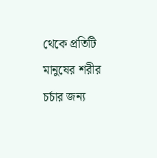থেকে প্রতিটি মানুষের শরীর চর্চার জন্য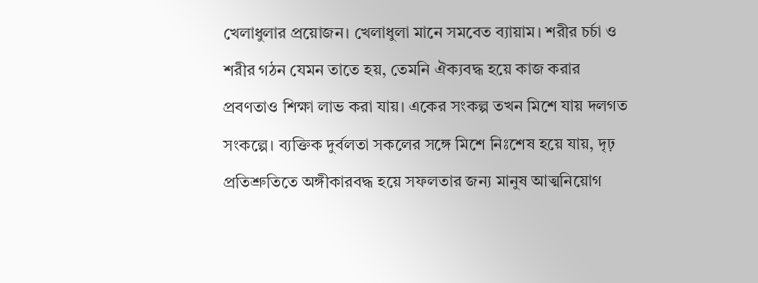খেলাধুলার প্রয়োজন। খেলাধুলা মানে সমবেত ব্যায়াম। শরীর চর্চা ও শরীর গঠন যেমন তাতে হয়, তেমনি ঐক্যবদ্ধ হয়ে কাজ করার প্রবণতাও শিক্ষা লাভ করা যায়। একের সংকল্প তখন মিশে যায় দলগত সংকল্পে। ব্যক্তিক দুর্বলতা সকলের সঙ্গে মিশে নিঃশেষ হয়ে যায়, দৃঢ় প্রতিশ্রুতিতে অঙ্গীকারবদ্ধ হয়ে সফলতার জন্য মানুষ আত্মনিয়োগ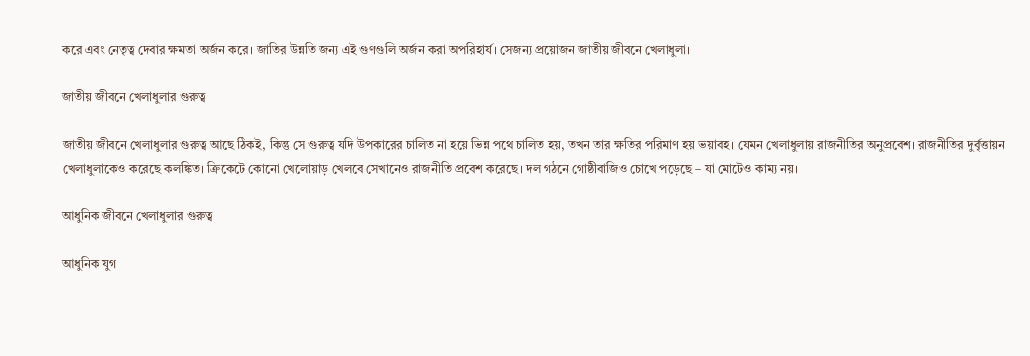করে এবং নেতৃত্ব দেবার ক্ষমতা অর্জন করে। জাতির উন্নতি জন্য এই গুণগুলি অর্জন করা অপরিহার্য। সেজন্য প্রয়োজন জাতীয় জীবনে খেলাধুলা।

জাতীয় জীবনে খেলাধুলার গুরুত্ব

জাতীয় জীবনে খেলাধুলার গুরুত্ব আছে ঠিকই, কিন্তু সে গুরুত্ব যদি উপকারের চালিত না হয়ে ভিন্ন পথে চালিত হয়, তখন তার ক্ষতির পরিমাণ হয় ভয়াবহ। যেমন খেলাধুলায় রাজনীতির অনুপ্রবেশ। রাজনীতির দুর্বৃত্তায়ন খেলাধুলাকেও করেছে কলঙ্কিত। ক্রিকেটে কোনো খেলোয়াড় খেলবে সেখানেও রাজনীতি প্রবেশ করেছে। দল গঠনে গোষ্ঠীবাজিও চোখে পড়েছে – যা মোটেও কাম্য নয়।

আধুনিক জীবনে খেলাধুলার গুরুত্ব

আধুনিক যুগ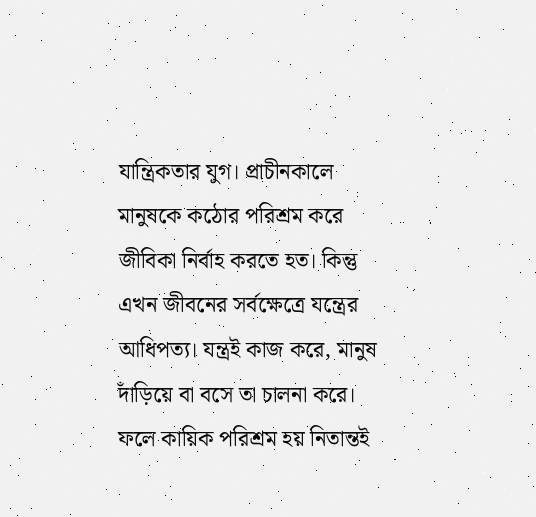যান্ত্রিকতার যুগ। প্রাচীনকালে মানুষকে কঠোর পরিশ্রম করে জীবিকা নির্বাহ করতে হত। কিন্তু এখন জীবনের সর্বক্ষেত্রে যন্ত্রের আধিপত্য। যন্ত্রই কাজ করে, মানুষ দাঁড়িয়ে বা বসে তা চালনা করে। ফলে কায়িক পরিশ্রম হয় নিতান্তই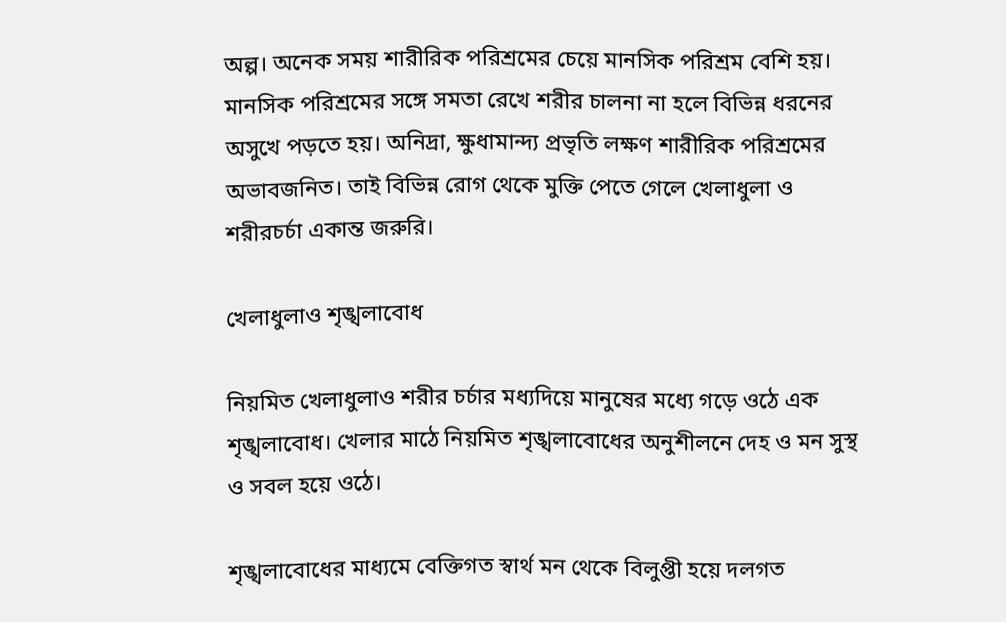অল্প। অনেক সময় শারীরিক পরিশ্রমের চেয়ে মানসিক পরিশ্রম বেশি হয়। মানসিক পরিশ্রমের সঙ্গে সমতা রেখে শরীর চালনা না হলে বিভিন্ন ধরনের অসুখে পড়তে হয়। অনিদ্রা, ক্ষুধামান্দ্য প্রভৃতি লক্ষণ শারীরিক পরিশ্রমের অভাবজনিত। তাই বিভিন্ন রোগ থেকে মুক্তি পেতে গেলে খেলাধুলা ও শরীরচর্চা একান্ত জরুরি।

খেলাধুলাও শৃঙ্খলাবোধ

নিয়মিত খেলাধুলাও শরীর চর্চার মধ্যদিয়ে মানুষের মধ্যে গড়ে ওঠে এক শৃঙ্খলাবোধ। খেলার মাঠে নিয়মিত শৃঙ্খলাবোধের অনুশীলনে দেহ ও মন সুস্থ ও সবল হয়ে ওঠে।

শৃঙ্খলাবোধের মাধ্যমে বেক্তিগত স্বার্থ মন থেকে বিলুপ্তী হয়ে দলগত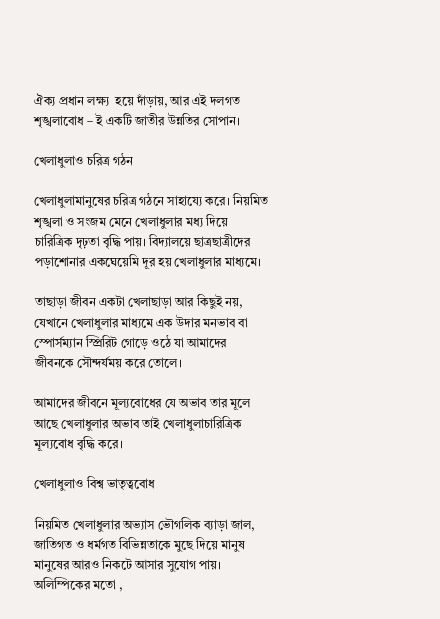ঐক্য প্রধান লক্ষ্য  হয়ে দাঁড়ায়, আর এই দলগত শৃঙ্খলাবোধ – ই একটি জাতীর উন্নতির সোপান।

খেলাধুলাও চরিত্র গঠন

খেলাধুলামানুষের চরিত্র গঠনে সাহায্যে করে। নিয়মিত শৃঙ্খলা ও সংজম মেনে খেলাধুলার মধ্য দিয়ে চারিত্রিক দৃঢ়তা বৃদ্ধি পায়। বিদ্যালয়ে ছাত্রছাত্রীদের পড়াশোনার একঘেয়েমি দূর হয় খেলাধুলার মাধ্যমে।

তাছাড়া জীবন একটা খেলাছাড়া আর কিছুই নয়, যেখানে খেলাধুলার মাধ্যমে এক উদার মনভাব বা স্পোর্সম্যান স্প্রিরিট গোড়ে ওঠে যা আমাদের জীবনকে সৌন্দর্যময় করে তোলে।

আমাদের জীবনে মূল্যবোধের যে অভাব তার মূলে আছে খেলাধুলার অভাব তাই খেলাধুলাচারিত্রিক মূল্যবোধ বৃদ্ধি করে।

খেলাধুলাও বিশ্ব ভাতৃত্ববোধ

নিয়মিত খেলাধুলার অভ্যাস ভৌগলিক ব্যাড়া জাল, জাতিগত ও ধর্মগত বিভিন্নতাকে মুছে দিয়ে মানুষ মানুষের আরও নিকটে আসার সুযোগ পায়। অলিম্পিকের মতো ,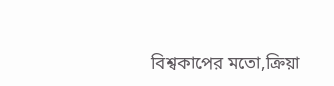বিশ্বকাপের মতো,ক্রিয়া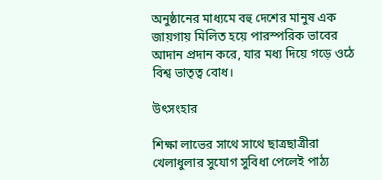অনুষ্ঠানের মাধ্যমে বহু দেশের মানুষ এক জায়গায় মিলিত হয়ে পারস্পরিক ভাবের আদান প্রদান করে, যার মধ্য দিয়ে গড়ে ওঠে বিশ্ব ভাতৃত্ব বোধ।

উৎসংহার

শিক্ষা লাভের সাথে সাথে ছাত্রছাত্রীরা খেলাধুলার সুযোগ সুবিধা পেলেই পাঠ্য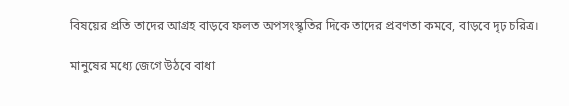বিষয়ের প্রতি তাদের আগ্রহ বাড়বে ফলত অপসংস্কৃতির দিকে তাদের প্রবণতা কমবে, বাড়বে দৃঢ় চরিত্র।

মানুষের মধ্যে জেগে উঠবে বাধা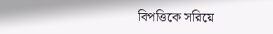বিপত্তিকে সরিয়ে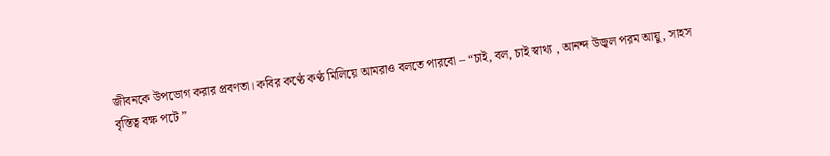জীবনকে উপভোগ করার প্রবণতা। কবির কণ্ঠে কণ্ঠ মিলিয়ে আমরাও বলতে পারবো – “চাই, বল, চাই স্বাথ্য , আনন্দ উজ্বল পরম আয়ু, সাহস বৃস্তিত্ব বক্ষ পটে ”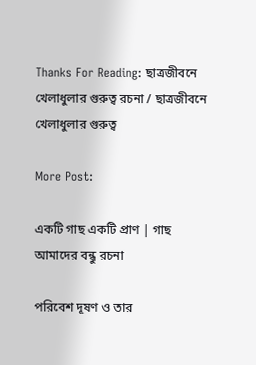Thanks For Reading: ছাত্রজীবনে খেলাধুলার গুরুত্ব রচনা / ছাত্রজীবনে খেলাধুলার গুরুত্ব

More Post:

একটি গাছ একটি প্রাণ | গাছ আমাদের বন্ধু রচনা

পরিবেশ দূষণ ও তার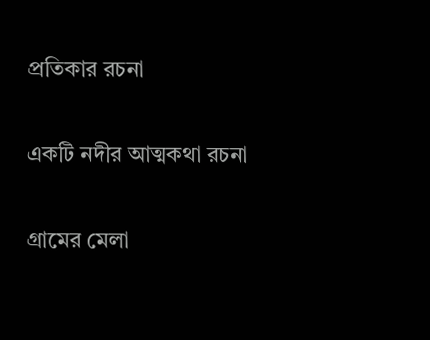প্রতিকার রচনা

একটি নদীর আত্মকথা রচনা

গ্রামের মেলা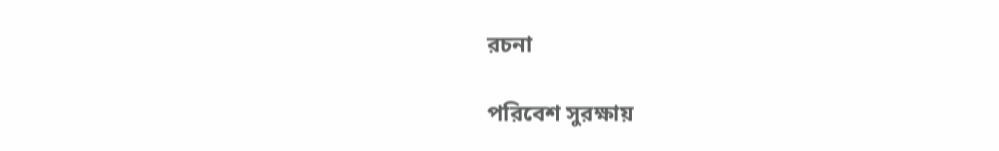রচনা

পরিবেশ সুরক্ষায়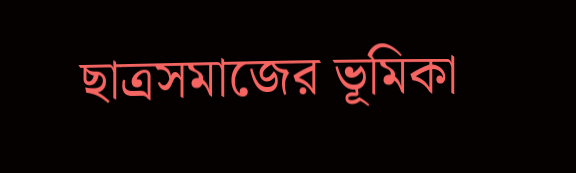ছাত্রসমাজের ভূমিকা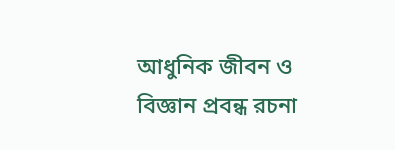আধুনিক জীবন ও বিজ্ঞান প্রবন্ধ রচনা